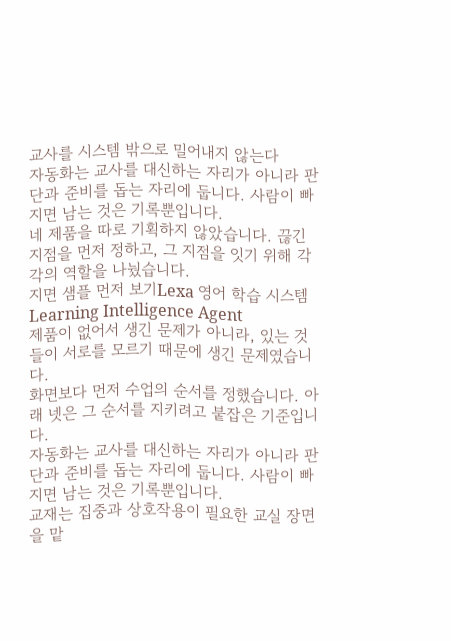교사를 시스템 밖으로 밀어내지 않는다
자동화는 교사를 대신하는 자리가 아니라 판단과 준비를 돕는 자리에 둡니다. 사람이 빠지면 남는 것은 기록뿐입니다.
네 제품을 따로 기획하지 않았습니다. 끊긴 지점을 먼저 정하고, 그 지점을 잇기 위해 각각의 역할을 나눴습니다.
지면 샘플 먼저 보기Lexa 영어 학습 시스템
Learning Intelligence Agent
제품이 없어서 생긴 문제가 아니라, 있는 것들이 서로를 모르기 때문에 생긴 문제였습니다.
화면보다 먼저 수업의 순서를 정했습니다. 아래 넷은 그 순서를 지키려고 붙잡은 기준입니다.
자동화는 교사를 대신하는 자리가 아니라 판단과 준비를 돕는 자리에 둡니다. 사람이 빠지면 남는 것은 기록뿐입니다.
교재는 집중과 상호작용이 필요한 교실 장면을 맡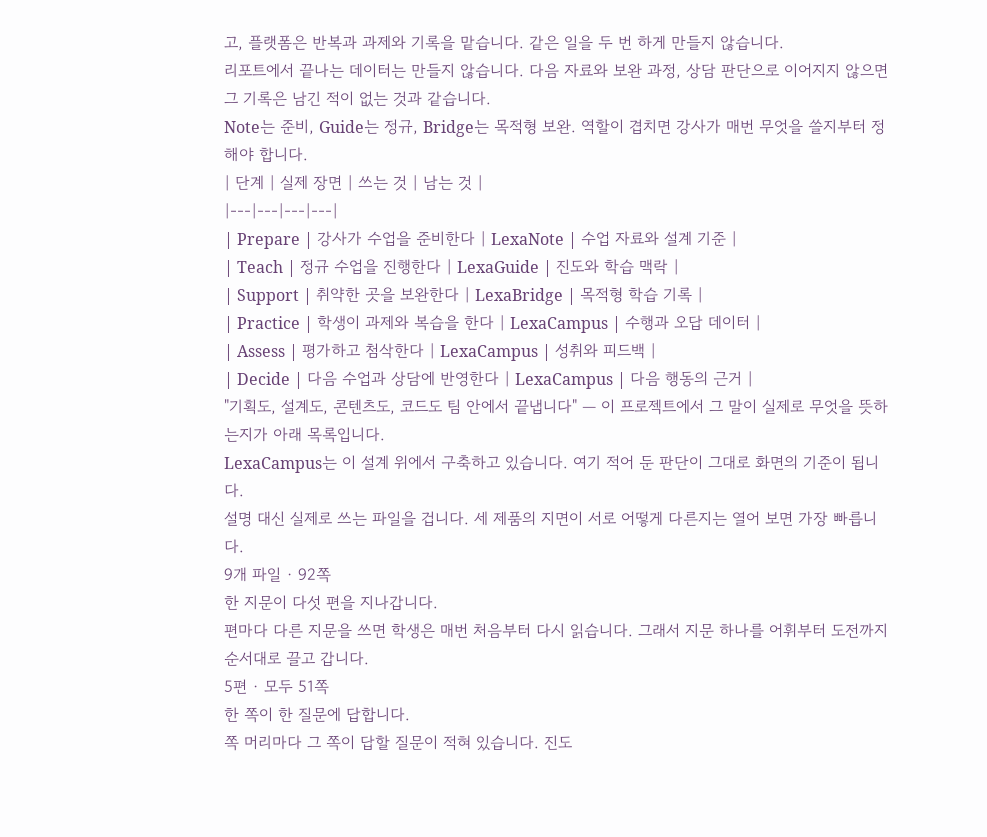고, 플랫폼은 반복과 과제와 기록을 맡습니다. 같은 일을 두 번 하게 만들지 않습니다.
리포트에서 끝나는 데이터는 만들지 않습니다. 다음 자료와 보완 과정, 상담 판단으로 이어지지 않으면 그 기록은 남긴 적이 없는 것과 같습니다.
Note는 준비, Guide는 정규, Bridge는 목적형 보완. 역할이 겹치면 강사가 매번 무엇을 쓸지부터 정해야 합니다.
| 단계 | 실제 장면 | 쓰는 것 | 남는 것 |
|---|---|---|---|
| Prepare | 강사가 수업을 준비한다 | LexaNote | 수업 자료와 설계 기준 |
| Teach | 정규 수업을 진행한다 | LexaGuide | 진도와 학습 맥락 |
| Support | 취약한 곳을 보완한다 | LexaBridge | 목적형 학습 기록 |
| Practice | 학생이 과제와 복습을 한다 | LexaCampus | 수행과 오답 데이터 |
| Assess | 평가하고 첨삭한다 | LexaCampus | 성취와 피드백 |
| Decide | 다음 수업과 상담에 반영한다 | LexaCampus | 다음 행동의 근거 |
"기획도, 설계도, 콘텐츠도, 코드도 팀 안에서 끝냅니다" — 이 프로젝트에서 그 말이 실제로 무엇을 뜻하는지가 아래 목록입니다.
LexaCampus는 이 설계 위에서 구축하고 있습니다. 여기 적어 둔 판단이 그대로 화면의 기준이 됩니다.
설명 대신 실제로 쓰는 파일을 겁니다. 세 제품의 지면이 서로 어떻게 다른지는 열어 보면 가장 빠릅니다.
9개 파일 · 92쪽
한 지문이 다섯 편을 지나갑니다.
편마다 다른 지문을 쓰면 학생은 매번 처음부터 다시 읽습니다. 그래서 지문 하나를 어휘부터 도전까지 순서대로 끌고 갑니다.
5편 · 모두 51쪽
한 쪽이 한 질문에 답합니다.
쪽 머리마다 그 쪽이 답할 질문이 적혀 있습니다. 진도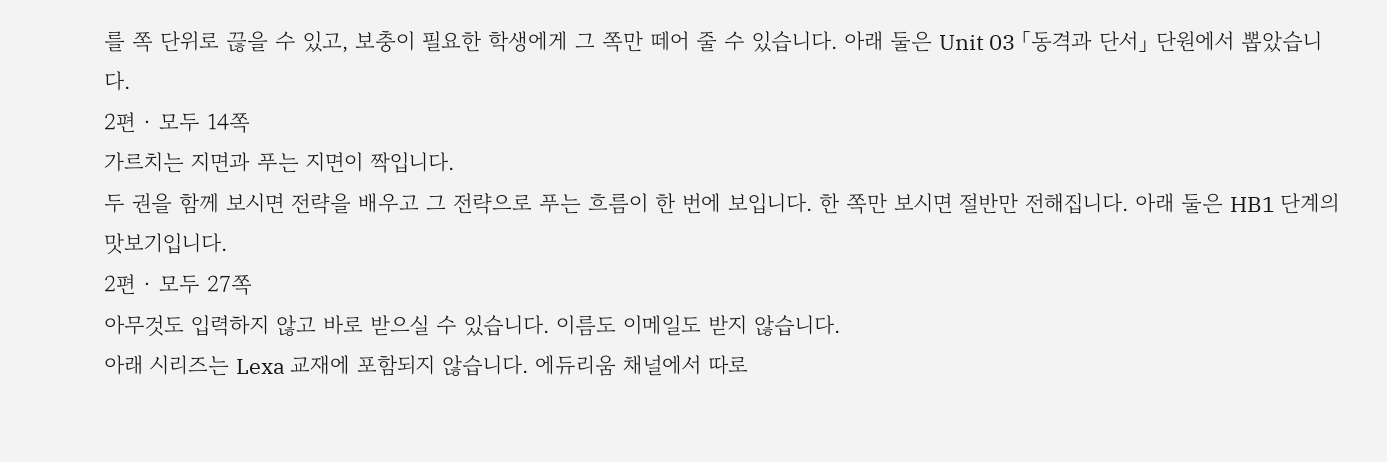를 쪽 단위로 끊을 수 있고, 보충이 필요한 학생에게 그 쪽만 떼어 줄 수 있습니다. 아래 둘은 Unit 03 「동격과 단서」 단원에서 뽑았습니다.
2편 · 모두 14쪽
가르치는 지면과 푸는 지면이 짝입니다.
두 권을 함께 보시면 전략을 배우고 그 전략으로 푸는 흐름이 한 번에 보입니다. 한 쪽만 보시면 절반만 전해집니다. 아래 둘은 HB1 단계의 맛보기입니다.
2편 · 모두 27쪽
아무것도 입력하지 않고 바로 받으실 수 있습니다. 이름도 이메일도 받지 않습니다.
아래 시리즈는 Lexa 교재에 포함되지 않습니다. 에듀리움 채널에서 따로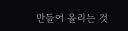만들어 올리는 것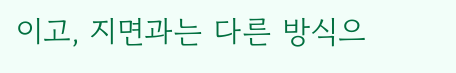이고, 지면과는 다른 방식으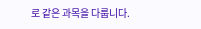로 같은 과목을 다룹니다.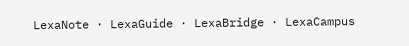LexaNote · LexaGuide · LexaBridge · LexaCampus